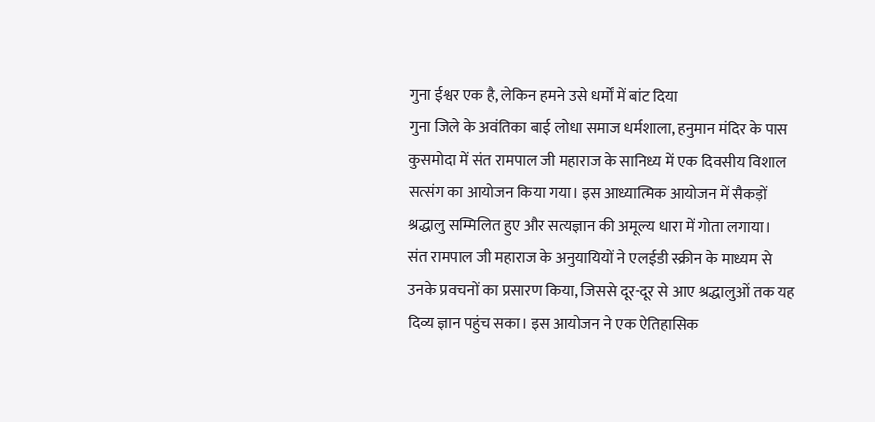गुना ईश्वर एक है, लेकिन हमने उसे धर्मों में बांट दिया
गुना जिले के अवंतिका बाई लोधा समाज धर्मशाला, हनुमान मंदिर के पास कुसमोदा में संत रामपाल जी महाराज के सानिध्य में एक दिवसीय विशाल सत्संग का आयोजन किया गया। इस आध्यात्मिक आयोजन में सैकड़ों श्रद्धालु सम्मिलित हुए और सत्यज्ञान की अमूल्य धारा में गोता लगाया।
संत रामपाल जी महाराज के अनुयायियों ने एलईडी स्क्रीन के माध्यम से उनके प्रवचनों का प्रसारण किया, जिससे दूर-दूर से आए श्रद्धालुओं तक यह दिव्य ज्ञान पहुंच सका। इस आयोजन ने एक ऐतिहासिक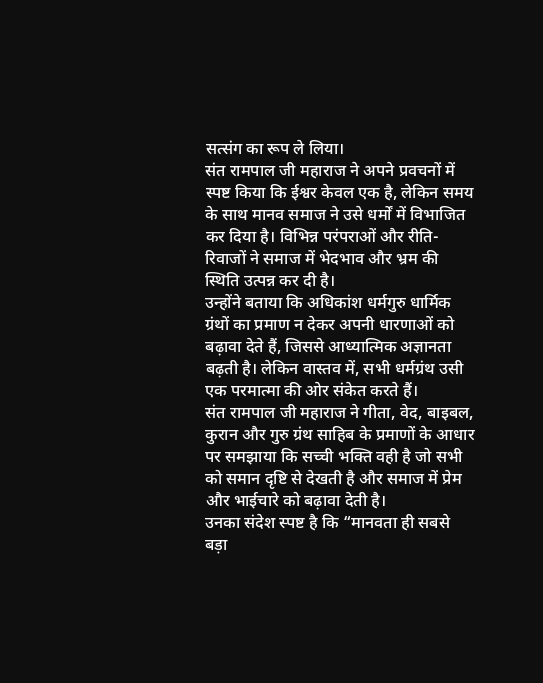सत्संग का रूप ले लिया।
संत रामपाल जी महाराज ने अपने प्रवचनों में स्पष्ट किया कि ईश्वर केवल एक है, लेकिन समय के साथ मानव समाज ने उसे धर्मों में विभाजित कर दिया है। विभिन्न परंपराओं और रीति-रिवाजों ने समाज में भेदभाव और भ्रम की स्थिति उत्पन्न कर दी है।
उन्होंने बताया कि अधिकांश धर्मगुरु धार्मिक ग्रंथों का प्रमाण न देकर अपनी धारणाओं को बढ़ावा देते हैं, जिससे आध्यात्मिक अज्ञानता बढ़ती है। लेकिन वास्तव में, सभी धर्मग्रंथ उसी एक परमात्मा की ओर संकेत करते हैं।
संत रामपाल जी महाराज ने गीता, वेद, बाइबल, कुरान और गुरु ग्रंथ साहिब के प्रमाणों के आधार पर समझाया कि सच्ची भक्ति वही है जो सभी को समान दृष्टि से देखती है और समाज में प्रेम और भाईचारे को बढ़ावा देती है।
उनका संदेश स्पष्ट है कि “मानवता ही सबसे बड़ा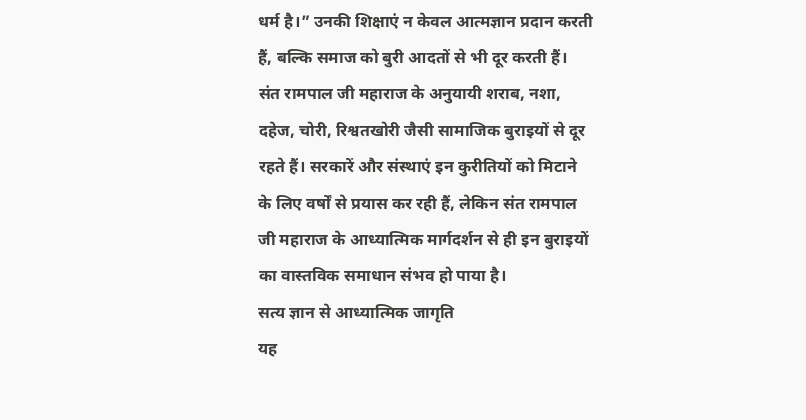धर्म है।” उनकी शिक्षाएं न केवल आत्मज्ञान प्रदान करती हैं, बल्कि समाज को बुरी आदतों से भी दूर करती हैं।
संत रामपाल जी महाराज के अनुयायी शराब, नशा, दहेज, चोरी, रिश्वतखोरी जैसी सामाजिक बुराइयों से दूर रहते हैं। सरकारें और संस्थाएं इन कुरीतियों को मिटाने के लिए वर्षों से प्रयास कर रही हैं, लेकिन संत रामपाल जी महाराज के आध्यात्मिक मार्गदर्शन से ही इन बुराइयों का वास्तविक समाधान संभव हो पाया है।
सत्य ज्ञान से आध्यात्मिक जागृति
यह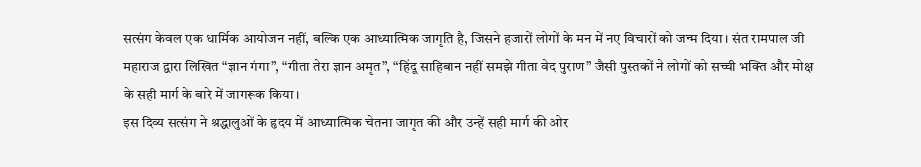सत्संग केवल एक धार्मिक आयोजन नहीं, बल्कि एक आध्यात्मिक जागृति है, जिसने हजारों लोगों के मन में नए विचारों को जन्म दिया। संत रामपाल जी महाराज द्वारा लिखित “ज्ञान गंगा”, “गीता तेरा ज्ञान अमृत”, “हिंदू साहिबान नहीं समझे गीता वेद पुराण” जैसी पुस्तकों ने लोगों को सच्ची भक्ति और मोक्ष के सही मार्ग के बारे में जागरूक किया।
इस दिव्य सत्संग ने श्रद्धालुओं के हृदय में आध्यात्मिक चेतना जागृत की और उन्हें सही मार्ग की ओर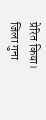प्रेरित किया।
जिला गुना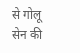से गोलू सेन की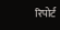रिपोर्ट